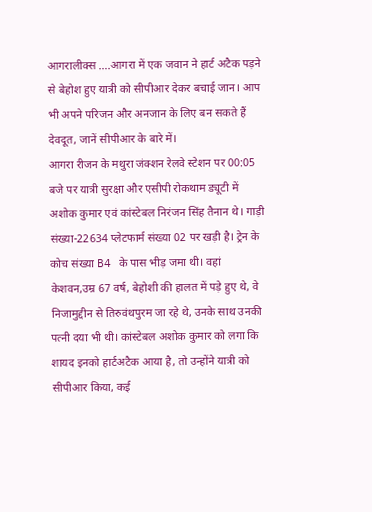आगरालीक्स ….आगरा में एक जवान ने हार्ट अटैक पड़ने से बेहोश हुए यात्री को सीपीआर देकर बचाई जान। आप भी अपने परिजन और अनजान के लिए बन सकते हैं देवदूत, जानें सीपीआर के बारे में।
आगरा रीजन के मथुरा जंक्शन रेलवे स्टेशन पर 00:05 बजे पर यात्री सुरक्षा और एसीपी रोकथाम ड्यूटी में अशोक कुमार एवं कांस्टेबल निरंजन सिंह तैनान थे। गाड़ी संख्या-22634 प्लेटफार्म संख्या 02 पर खड़ी है। ट्रेन के कोच संख्या B4 के पास भीड़ जमा थी। वहां केशवन,उम्र 67 वर्ष, बेहोशी की हालत में पड़े हुए थे, वे निजामुद्दीन से तिरुवंथपुरम जा रहे थे, उनके साथ उनकी पत्नी दया भी थी। कांस्टेबल अशोक कुमार को लगा कि शायद इनको हार्टअटैक आया है, तो उन्होंने यात्री को सीपीआर किया, कई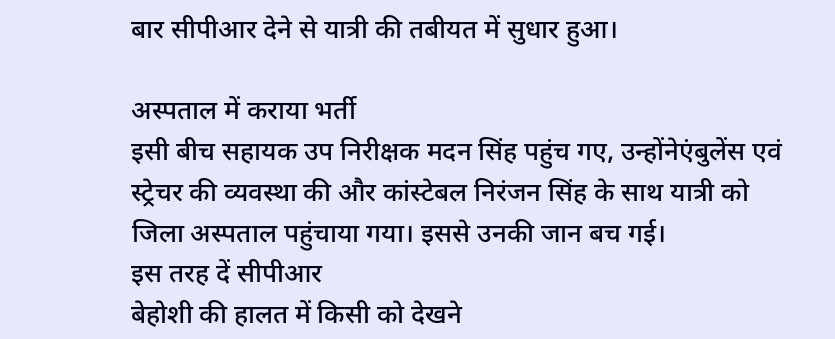बार सीपीआर देने से यात्री की तबीयत में सुधार हुआ।

अस्पताल में कराया भर्ती
इसी बीच सहायक उप निरीक्षक मदन सिंह पहुंच गए, उन्होंनेएंबुलेंस एवं स्ट्रेचर की व्यवस्था की और कांस्टेबल निरंजन सिंह के साथ यात्री को जिला अस्पताल पहुंचाया गया। इससे उनकी जान बच गई।
इस तरह दें सीपीआर
बेहोशी की हालत में किसी को देखने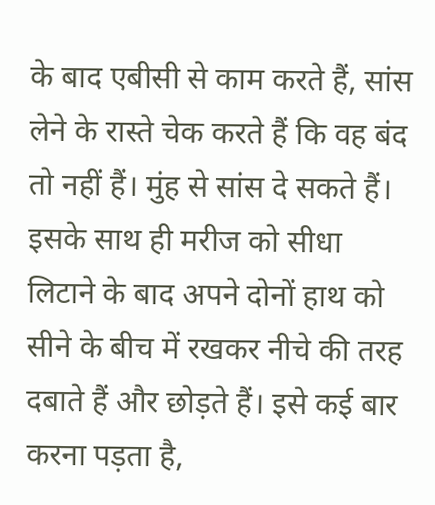के बाद एबीसी से काम करते हैं, सांस लेने के रास्ते चेक करते हैं कि वह बंद तो नहीं हैं। मुंह से सांस दे सकते हैं। इसके साथ ही मरीज को सीधा लिटाने के बाद अपने दोनों हाथ को सीने के बीच में रखकर नीचे की तरह दबाते हैं और छोड़ते हैं। इसे कई बार करना पड़ता है,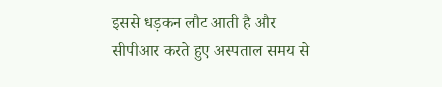इससे धड़कन लौट आती है और सीपीआर करते हुए अस्पताल समय से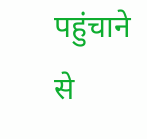पहुंचाने से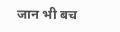जान भी बच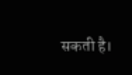सकती है।